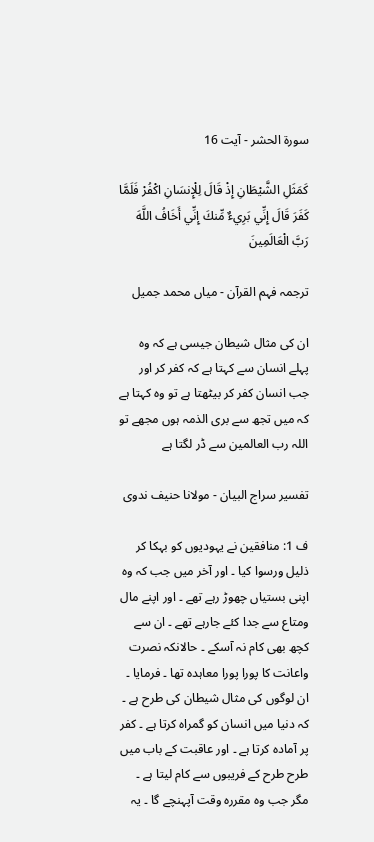سورة الحشر - آیت 16

كَمَثَلِ الشَّيْطَانِ إِذْ قَالَ لِلْإِنسَانِ اكْفُرْ فَلَمَّا كَفَرَ قَالَ إِنِّي بَرِيءٌ مِّنكَ إِنِّي أَخَافُ اللَّهَ رَبَّ الْعَالَمِينَ

ترجمہ فہم القرآن - میاں محمد جمیل

ان کی مثال شیطان جیسی ہے کہ وہ پہلے انسان سے کہتا ہے کہ کفر کر اور جب انسان کفر کر بیٹھتا ہے تو وہ کہتا ہے کہ میں تجھ سے بری الذمہ ہوں مجھے تو اللہ رب العالمین سے ڈر لگتا ہے

تفسیر سراج البیان - مولانا حنیف ندوی

ف 1: منافقین نے یہودیوں کو بہکا کر ذلیل ورسوا کیا ۔ اور آخر میں جب کہ وہ اپنی بستیاں چھوڑ رہے تھے ۔ اور اپنے مال ومتاع سے جدا کئے جارہے تھے ۔ ان سے کچھ بھی کام نہ آسکے ۔ حالانکہ نصرت واعانت کا پورا پورا معاہدہ تھا ۔ فرمایا ۔ ان لوگوں کی مثال شیطان کی طرح ہے ۔ کہ دنیا میں انسان کو گمراہ کرتا ہے ۔ کفر پر آمادہ کرتا ہے ۔ اور عاقبت کے باب میں طرح طرح کے فریبوں سے کام لیتا ہے ۔ مگر جب وہ مقررہ وقت آپہنچے گا ۔ یہ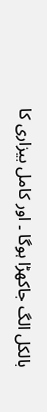بالکل الگ جاکھڑا ہوگا ۔ اور کامل بیزاری کا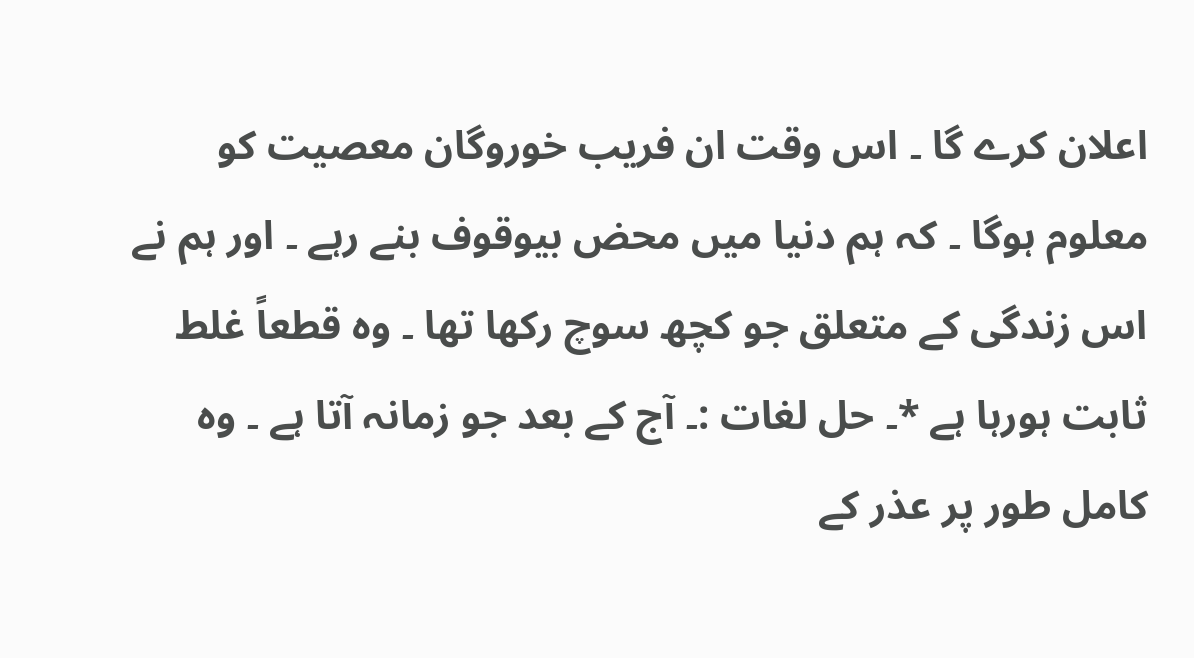اعلان کرے گا ۔ اس وقت ان فریب خوروگان معصیت کو معلوم ہوگا ۔ کہ ہم دنیا میں محض بیوقوف بنے رہے ۔ اور ہم نے اس زندگی کے متعلق جو کچھ سوچ رکھا تھا ۔ وہ قطعاً غلط ثابت ہورہا ہے *۔ حل لغات :۔ آج کے بعد جو زمانہ آتا ہے ۔ وہ کامل طور پر عذر کے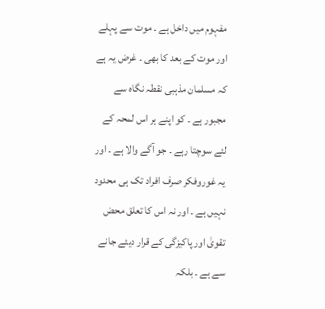مفہوم میں داخل ہے ۔ موت سے پہلے اور موت کے بعد کا بھی ۔ غرض یہ ہے کہ مسلمان مذہبی نقطہ نگاہ سے مجبور ہے ۔ کو اپنے ہر اس لمحہ کے لئے سوچتا رہے ۔ جو آگے والا ہے ۔ اور یہ غوروفکر صرف افراد تک ہی محدود نہیں ہے ۔ اور نہ اس کا تعلق محض تقویٰ اور پاکیزگی کے قرار دیئے جانے سے ہے ۔ بلکہ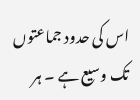اس کی حدود جماعتوں تک وسیع ہے ۔ ہر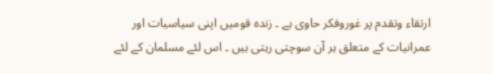ارتقاء وتقدم پر غوروفکر حاوی ہے ۔ زندہ قومیں اپنی سیاسیات اور عمرانیات کے متعلق ہر آن سوچتی رہتی ہیں ۔ اس لئے مسلمان کے لئے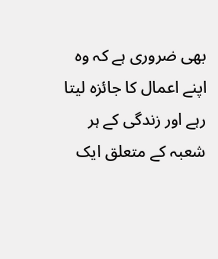بھی ضروری ہے کہ وہ اپنے اعمال کا جائزہ لیتا رہے اور زندگی کے ہر شعبہ کے متعلق ایک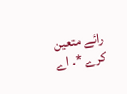رائے متعین کرے *۔ اے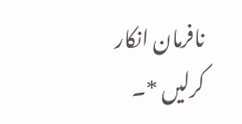نافرمان انکار کرلیں *۔